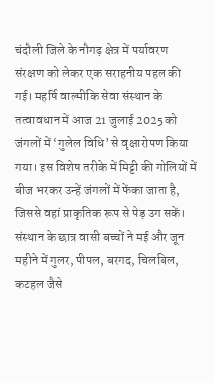चंदौली जिले के नौगढ़ क्षेत्र में पर्यावरण संरक्षण को लेकर एक सराहनीय पहल की गई। महर्षि वाल्मीकि सेवा संस्थान के तत्वावधान में आज 21 जुलाई 2025 को जंगलों में ‘गुलेल विधि’ से वृक्षारोपण किया गया। इस विशेष तरीके में मिट्टी की गोलियों में बीज भरकर उन्हें जंगलों में फेंका जाता है, जिससे वहां प्राकृतिक रूप से पेड़ उग सकें।
संस्थान के छात्र वासी बच्चों ने मई और जून महीने में गुलर, पीपल, बरगद, चिलबिल, कटहल जैसे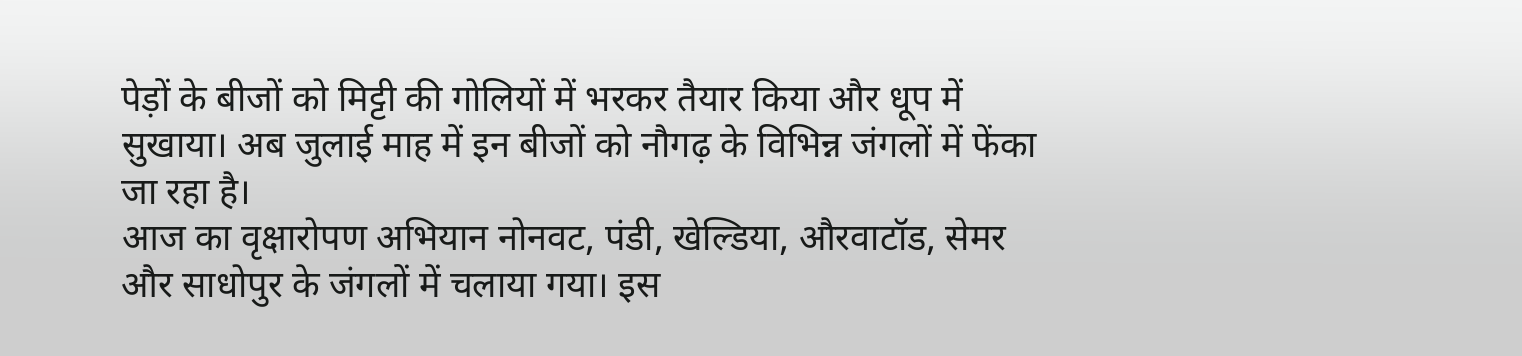पेड़ों के बीजों को मिट्टी की गोलियों में भरकर तैयार किया और धूप में सुखाया। अब जुलाई माह में इन बीजों को नौगढ़ के विभिन्न जंगलों में फेंका जा रहा है।
आज का वृक्षारोपण अभियान नोनवट, पंडी, खेल्डिया, औरवाटॉड, सेमर और साधोपुर के जंगलों में चलाया गया। इस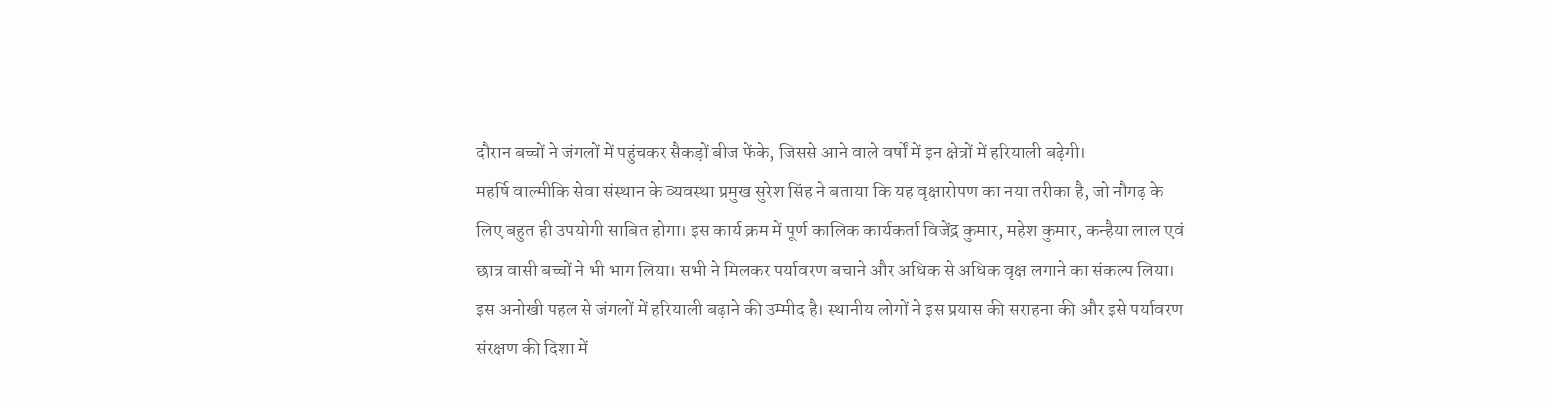दौरान बच्चों ने जंगलों में पहुंचकर सैकड़ों बीज फेंके, जिससे आने वाले वर्षों में इन क्षेत्रों में हरियाली बढ़ेगी।
महर्षि वाल्मीकि सेवा संस्थान के व्यवस्था प्रमुख सुरेश सिंह ने बताया कि यह वृक्षारोपण का नया तरीका है, जो नौगढ़ के लिए बहुत ही उपयोगी साबित होगा। इस कार्य क्रम में पूर्ण कालिक कार्यकर्ता विजेंद्र कुमार, महेश कुमार, कन्हैया लाल एवं छात्र वासी बच्चों ने भी भाग लिया। सभी ने मिलकर पर्यावरण बचाने और अधिक से अधिक वृक्ष लगाने का संकल्प लिया।
इस अनोखी पहल से जंगलों में हरियाली बढ़ाने की उम्मीद है। स्थानीय लोगों ने इस प्रयास की सराहना की और इसे पर्यावरण संरक्षण की दिशा में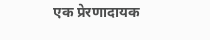एक प्रेरणादायक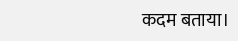कदम बताया।